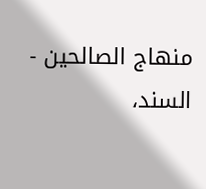منهاج الصالحين - السند،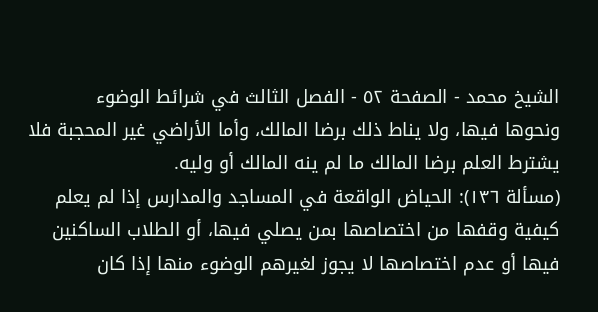الشيخ محمد - الصفحة ٥٢ - الفصل الثالث في شرائط الوضوء
ونحوها فيها، ولا يناط ذلك برضا المالك، وأما الأراضي غير المحجبة فلا يشترط العلم برضا المالك ما لم ينه المالك أو وليه.
(مسألة ١٣٦): الحياض الواقعة في المساجد والمدارس إذا لم يعلم كيفية وقفها من اختصاصها بمن يصلي فيها، أو الطلاب الساكنين فيها أو عدم اختصاصها لا يجوز لغيرهم الوضوء منها إذا كان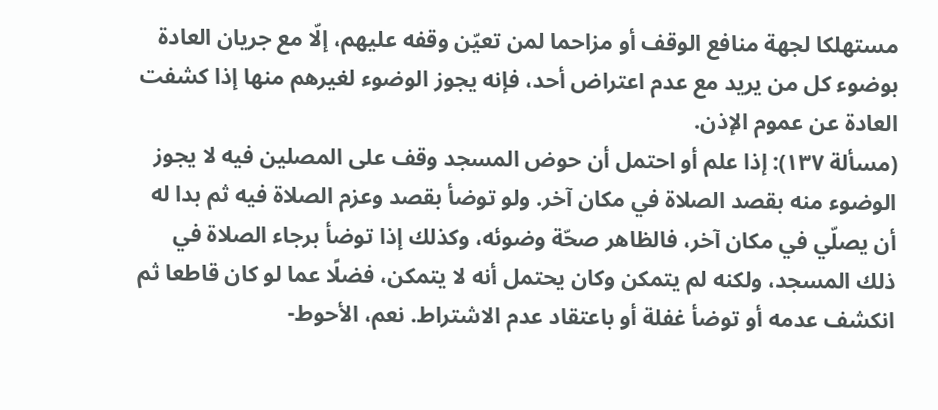مستهلكا لجهة منافع الوقف أو مزاحما لمن تعيّن وقفه عليهم، إلّا مع جريان العادة بوضوء كل من يريد مع عدم اعتراض أحد، فإنه يجوز الوضوء لغيرهم منها إذا كشفت العادة عن عموم الإذن.
(مسألة ١٣٧): إذا علم أو احتمل أن حوض المسجد وقف على المصلين فيه لا يجوز الوضوء منه بقصد الصلاة في مكان آخر. ولو توضأ بقصد وعزم الصلاة فيه ثم بدا له أن يصلّي في مكان آخر، فالظاهر صحّة وضوئه، وكذلك إذا توضأ برجاء الصلاة في ذلك المسجد، ولكنه لم يتمكن وكان يحتمل أنه لا يتمكن، فضلًا عما لو كان قاطعا ثم انكشف عدمه أو توضأ غفلة أو باعتقاد عدم الاشتراط. نعم، الأحوط-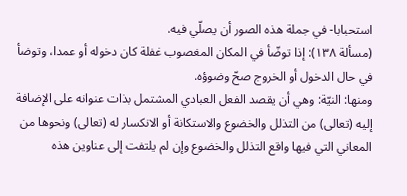استحبابا- في جملة هذه الصور أن يصلّي فيه.
(مسألة ١٣٨): إذا توضّأ في المكان المغصوب غفلة كان دخوله أو عمدا، وتوضأ في حال الدخول أو الخروج صحّ وضوؤه.
ومنها: النيّة: وهي أن يقصد الفعل العبادي المشتمل بذات عنوانه على الإضافة إليه (تعالى) من التذلل والخضوع والاستكانة أو الانكسار له (تعالى) ونحوها من المعاني التي فيها واقع التذلل والخضوع وإن لم يلتفت إلى عناوين هذه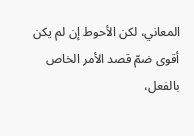المعاني، لكن الأحوط إن لم يكن أقوى ضمّ قصد الأمر الخاص بالفعل،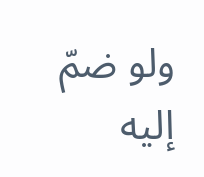ولو ضمّ إليه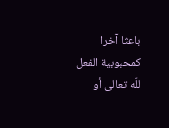باعثا آخرا كمحبوبية الفعل للّه تعالى أو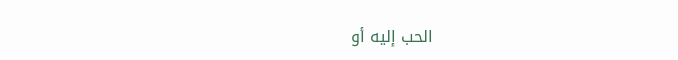الحب إليه أو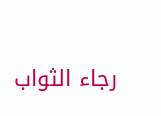رجاء الثواب